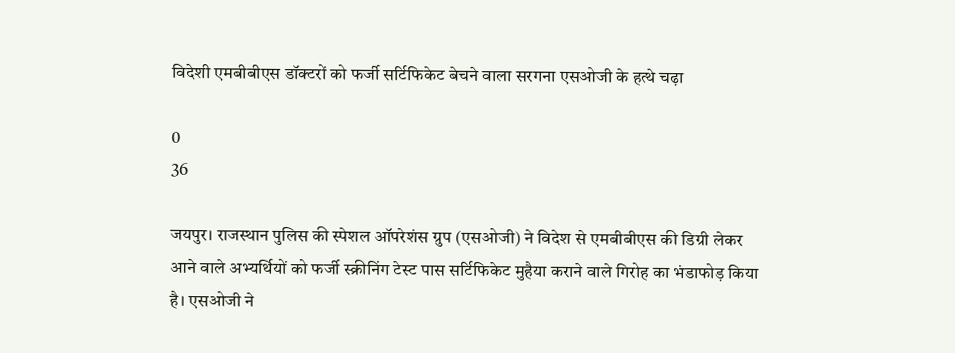विदेशी एमबीबीएस डॉक्टरों को फर्जी सर्टिफिकेट बेचने वाला सरगना एसओजी के हत्थे चढ़ा

0
36

जयपुर। राजस्थान पुलिस की स्पेशल ऑपरेशंस ग्रुप (एसओजी) ने विदेश से एमबीबीएस की डिग्री लेकर आने वाले अभ्यर्थियों को फर्जी स्क्रीनिंग टेस्ट पास सर्टिफिकेट मुहैया कराने वाले गिरोह का भंडाफोड़ किया है। एसओजी ने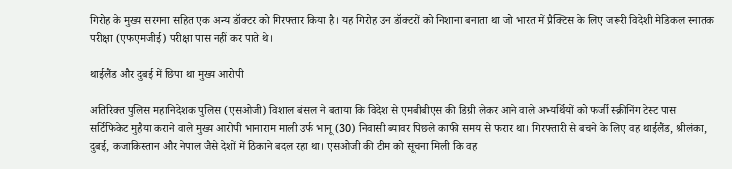गिरोह के मुख्य सरगना सहित एक अन्य डॉक्टर को गिरफ्तार किया है। यह गिरोह उन डॉक्टरों को निशाना बनाता था जो भारत में प्रैक्टिस के लिए जरूरी विदेशी मेडिकल स्नातक परीक्षा (एफएमजीई) परीक्षा पास नहीं कर पाते थे।

थाईलैंड और दुबई में छिपा था मुख्य आरोपी

अतिरिक्त पुलिस महानिदेशक पुलिस (एसओजी) विशाल बंसल ने बताया कि विदेश से एमबीबीएस की डिग्री लेकर आने वाले अभ्यर्थियों को फर्जी स्क्रीनिंग टेस्ट पास सर्टिफिकेट मुहैया कराने वाले मुख्य आरोपी भानाराम माली उर्फ भानू (30) निवासी ब्यावर पिछले काफी समय से फरार था। गिरफ्तारी से बचने के लिए वह थाईलैंड, श्रीलंका, दुबई, कजाकिस्तान और नेपाल जैसे देशों में ठिकाने बदल रहा था। एसओजी की टीम को सूचना मिली कि वह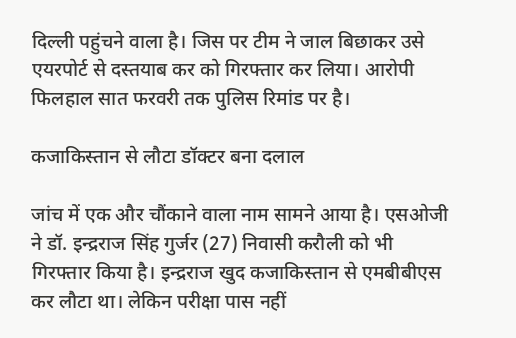दिल्ली पहुंचने वाला है। जिस पर टीम ने जाल बिछाकर उसे एयरपोर्ट से दस्तयाब कर को गिरफ्तार कर लिया। आरोपी फिलहाल सात फरवरी तक पुलिस रिमांड पर है।

कजाकिस्तान से लौटा डॉक्टर बना दलाल

जांच में एक और चौंकाने वाला नाम सामने आया है। एसओजी ने डॉ. इन्द्रराज सिंह गुर्जर (27) निवासी करौली को भी गिरफ्तार किया है। इन्द्रराज खुद कजाकिस्तान से एमबीबीएस कर लौटा था। लेकिन परीक्षा पास नहीं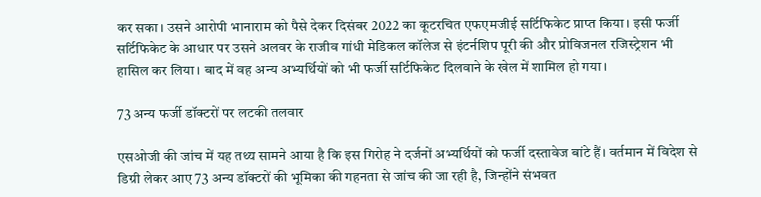कर सका। उसने आरोपी भानाराम को पैसे देकर दिसंबर 2022 का कूटरचित एफएमजीई सर्टिफिकेट प्राप्त किया। इसी फर्जी सर्टिफिकेट के आधार पर उसने अलवर के राजीव गांधी मेडिकल कॉलेज से इंटर्नशिप पूरी की और प्रोविजनल रजिस्ट्रेशन भी हासिल कर लिया। बाद में वह अन्य अभ्यर्थियों को भी फर्जी सर्टिफिकेट दिलवाने के खेल में शामिल हो गया।

73 अन्य फर्जी डॉक्टरों पर लटकी तलवार

एसओजी की जांच में यह तथ्य सामने आया है कि इस गिरोह ने दर्जनों अभ्यर्थियों को फर्जी दस्तावेज बांटे हैं। वर्तमान में विदेश से डिग्री लेकर आए 73 अन्य डॉक्टरों की भूमिका की गहनता से जांच की जा रही है, जिन्होंने संभवत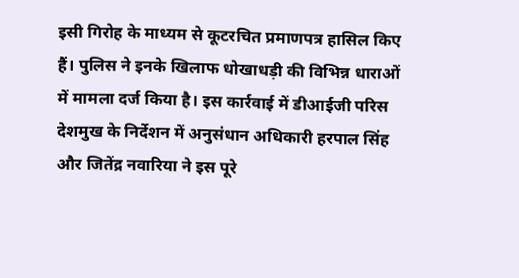इसी गिरोह के माध्यम से कूटरचित प्रमाणपत्र हासिल किए हैं। पुलिस ने इनके खिलाफ धोखाधड़ी की विभिन्न धाराओं में मामला दर्ज किया है। इस कार्रवाई में डीआईजी परिस देशमुख के निर्देशन में अनुसंधान अधिकारी हरपाल सिंह और जितेंद्र नवारिया ने इस पूरे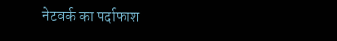नेटवर्क का पर्दाफाश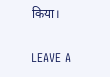किया।

LEAVE A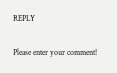REPLY

Please enter your comment!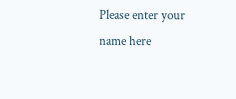Please enter your name here